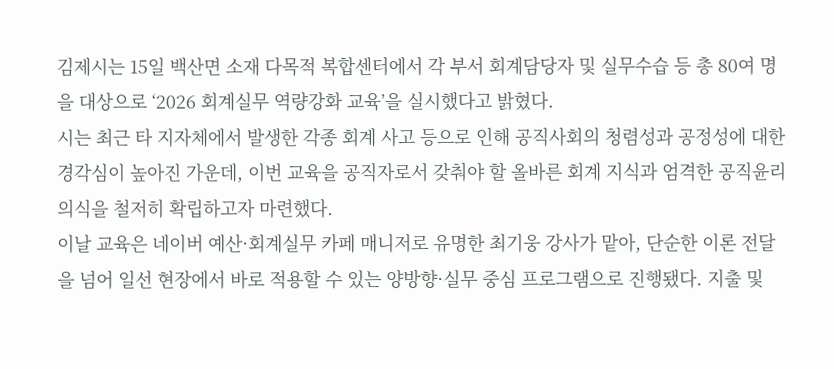김제시는 15일 백산면 소재 다목적 복합센터에서 각 부서 회계담당자 및 실무수습 등 총 80여 명을 대상으로 ‘2026 회계실무 역량강화 교육’을 실시했다고 밝혔다.
시는 최근 타 지자체에서 발생한 각종 회계 사고 등으로 인해 공직사회의 청렴성과 공정성에 대한 경각심이 높아진 가운데, 이번 교육을 공직자로서 갖춰야 할 올바른 회계 지식과 엄격한 공직윤리 의식을 철저히 확립하고자 마련했다.
이날 교육은 네이버 예산·회계실무 카페 매니저로 유명한 최기웅 강사가 맡아, 단순한 이론 전달을 넘어 일선 현장에서 바로 적용할 수 있는 양방향·실무 중심 프로그램으로 진행됐다. 지출 및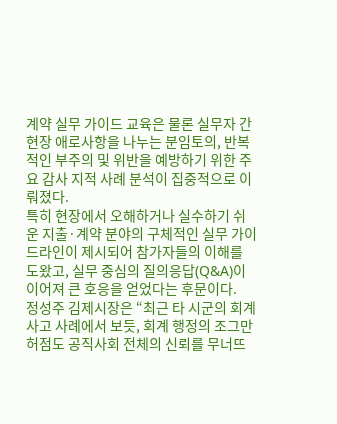계약 실무 가이드 교육은 물론 실무자 간 현장 애로사항을 나누는 분임토의, 반복적인 부주의 및 위반을 예방하기 위한 주요 감사 지적 사례 분석이 집중적으로 이뤄졌다.
특히 현장에서 오해하거나 실수하기 쉬운 지출·계약 분야의 구체적인 실무 가이드라인이 제시되어 참가자들의 이해를 도왔고, 실무 중심의 질의응답(Q&A)이 이어져 큰 호응을 얻었다는 후문이다.
정성주 김제시장은 “최근 타 시군의 회계 사고 사례에서 보듯, 회계 행정의 조그만 허점도 공직사회 전체의 신뢰를 무너뜨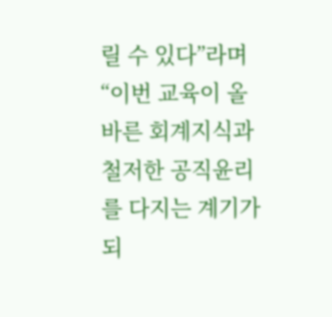릴 수 있다”라며 “이번 교육이 올바른 회계지식과 철저한 공직윤리를 다지는 계기가 되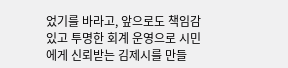었기를 바라고, 앞으로도 책임감 있고 투명한 회계 운영으로 시민에게 신뢰받는 김제시를 만들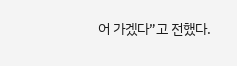어 가겠다”고 전했다.